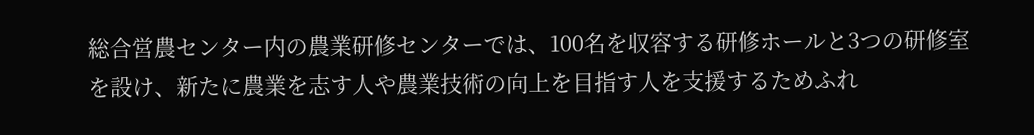総合営農センター内の農業研修センターでは、100名を収容する研修ホールと3つの研修室を設け、新たに農業を志す人や農業技術の向上を目指す人を支援するためふれ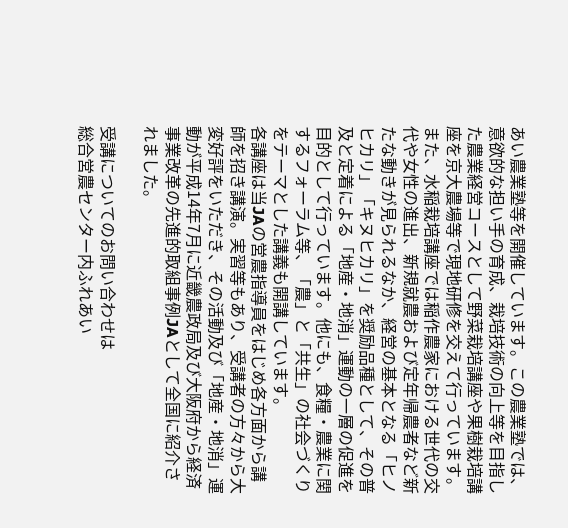あい農業塾等を開催しています。この農業塾では、意欲的な担い手の育成、栽培技術の向上等を目指した農業経営コースとして野菜栽培講座や果樹栽培講座を京大農場等で現地研修を交えて行っています。また、水稲栽培講座では稲作農家における世代の交代や女性の進出、新規就農および定年帰農者など新たな動きが見られるなか、経営の基本となる「ヒノヒカリ」「キヌヒカリ」を奨励品種として、その普及と定着による「地産・地消」運動の一層の促進を目的として行っています。他にも、食糧・農業に関するフォーラム等、「農」と「共生」の社会づくりをテーマとした講義も開講しています。
各講座は当JAの営農指導員をはじめ各方面から講師を招き講演。実習等もあり、受講者の方々から大変好評をいただき、その活動及び「地産・地消」運動が平成14年7月に近畿農政局及び大阪府から経済事業改革の先進的取組事例JAとして全国に紹介されました。

受講についてのお問い合わせは
総合営農センター内ふれあい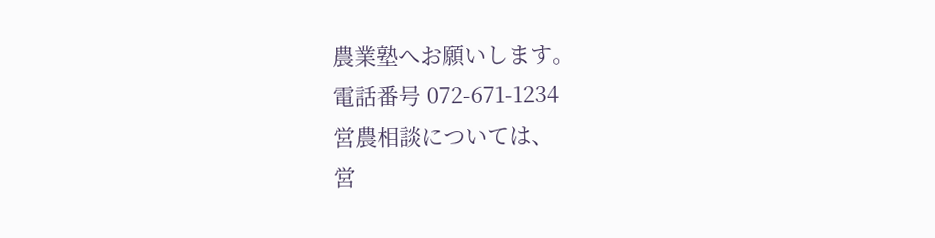農業塾へお願いします。
電話番号 072-671-1234
営農相談については、
営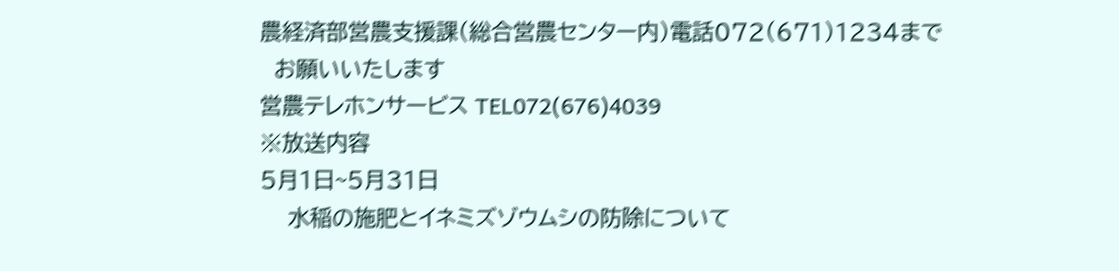農経済部営農支援課(総合営農センター内)電話072(671)1234まで
  お願いいたします
営農テレホンサービス TEL072(676)4039
※放送内容
5月1日~5月31日
    水稲の施肥とイネミズゾウムシの防除について